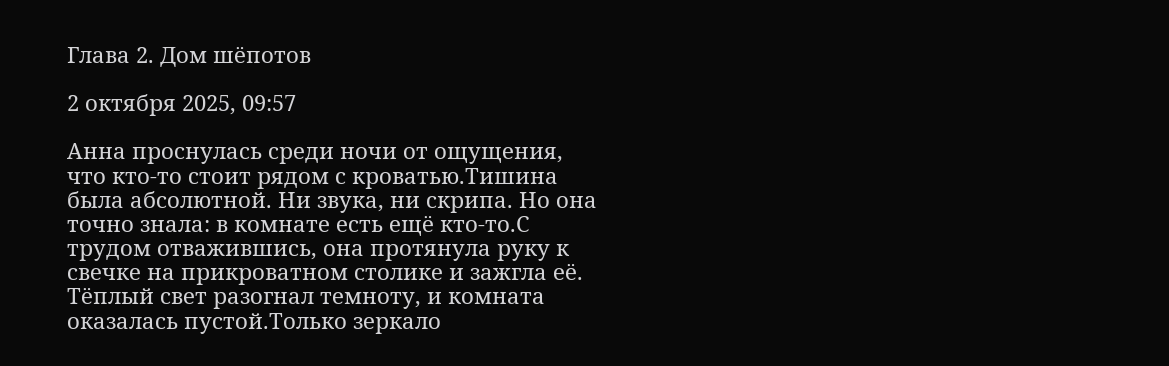Глава 2. Дом шёпотов

2 октября 2025, 09:57

Анна проснулась среди ночи от ощущения, что кто-то стоит рядом с кроватью.Тишина была абсолютной. Ни звука, ни скрипа. Но она точно знала: в комнате есть ещё кто-то.С трудом отважившись, она протянула руку к свечке на прикроватном столике и зажгла её. Тёплый свет разогнал темноту, и комната оказалась пустой.Только зеркало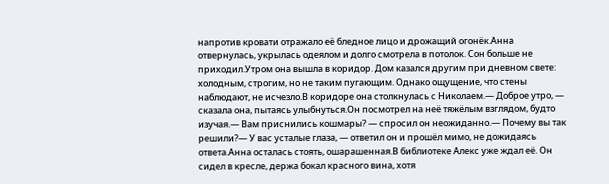напротив кровати отражало её бледное лицо и дрожащий огонёк.Анна отвернулась, укрылась одеялом и долго смотрела в потолок. Сон больше не приходил.Утром она вышла в коридор. Дом казался другим при дневном свете: холодным, строгим, но не таким пугающим. Однако ощущение, что стены наблюдают, не исчезло.В коридоре она столкнулась с Николаем.— Доброе утро, — сказала она, пытаясь улыбнуться.Он посмотрел на неё тяжёлым взглядом, будто изучая.— Вам приснились кошмары? — спросил он неожиданно.— Почему вы так решили?— У вас усталые глаза, — ответил он и прошёл мимо, не дожидаясь ответа.Анна осталась стоять, ошарашенная.В библиотеке Алекс уже ждал её. Он сидел в кресле, держа бокал красного вина, хотя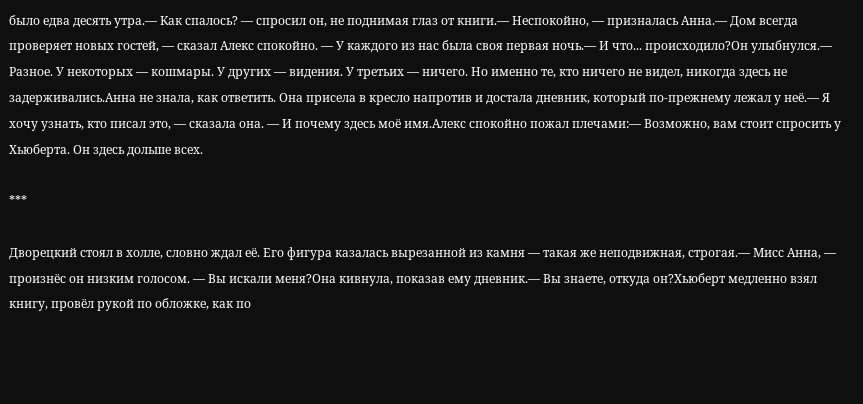было едва десять утра.— Как спалось? — спросил он, не поднимая глаз от книги.— Неспокойно, — призналась Анна.— Дом всегда проверяет новых гостей, — сказал Алекс спокойно. — У каждого из нас была своя первая ночь.— И что... происходило?Он улыбнулся.— Разное. У некоторых — кошмары. У других — видения. У третьих — ничего. Но именно те, кто ничего не видел, никогда здесь не задерживались.Анна не знала, как ответить. Она присела в кресло напротив и достала дневник, который по-прежнему лежал у неё.— Я хочу узнать, кто писал это, — сказала она. — И почему здесь моё имя.Алекс спокойно пожал плечами:— Возможно, вам стоит спросить у Хьюберта. Он здесь дольше всех.

***

Дворецкий стоял в холле, словно ждал её. Его фигура казалась вырезанной из камня — такая же неподвижная, строгая.— Мисс Анна, — произнёс он низким голосом. — Вы искали меня?Она кивнула, показав ему дневник.— Вы знаете, откуда он?Хьюберт медленно взял книгу, провёл рукой по обложке, как по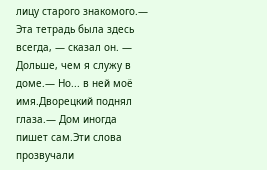лицу старого знакомого.— Эта тетрадь была здесь всегда, — сказал он. — Дольше, чем я служу в доме.— Но... в ней моё имя.Дворецкий поднял глаза.— Дом иногда пишет сам.Эти слова прозвучали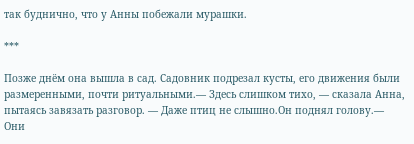так буднично, что у Анны побежали мурашки.

***

Позже днём она вышла в сад. Садовник подрезал кусты, его движения были размеренными, почти ритуальными.— Здесь слишком тихо, — сказала Анна, пытаясь завязать разговор. — Даже птиц не слышно.Он поднял голову.— Они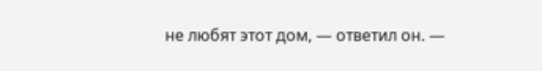не любят этот дом, — ответил он. —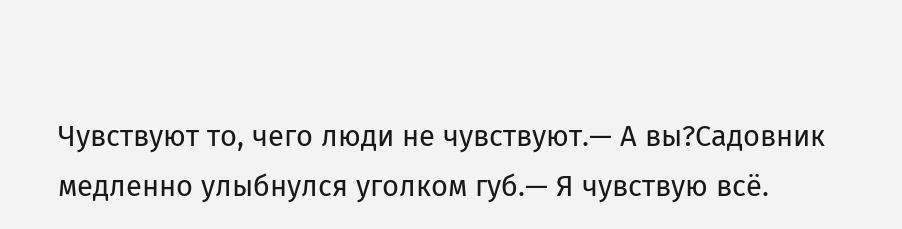Чувствуют то, чего люди не чувствуют.— А вы?Садовник медленно улыбнулся уголком губ.— Я чувствую всё.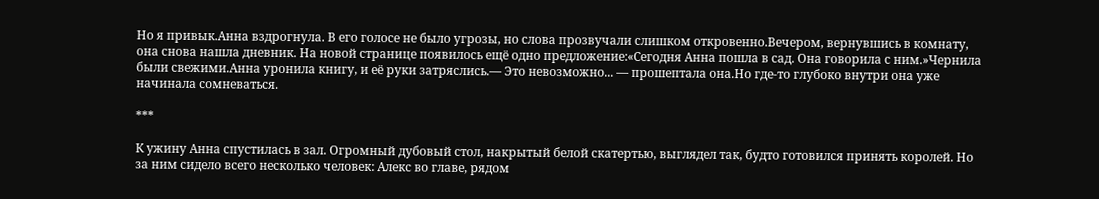Но я привык.Анна вздрогнула. В его голосе не было угрозы, но слова прозвучали слишком откровенно.Вечером, вернувшись в комнату, она снова нашла дневник. На новой странице появилось ещё одно предложение:«Сегодня Анна пошла в сад. Она говорила с ним.»Чернила были свежими.Анна уронила книгу, и её руки затряслись.— Это невозможно... — прошептала она.Но где-то глубоко внутри она уже начинала сомневаться.

***

К ужину Анна спустилась в зал. Огромный дубовый стол, накрытый белой скатертью, выглядел так, будто готовился принять королей. Но за ним сидело всего несколько человек: Алекс во главе, рядом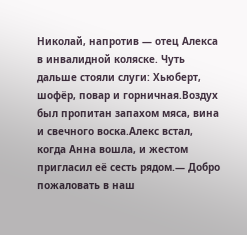Николай, напротив — отец Алекса в инвалидной коляске. Чуть дальше стояли слуги: Хьюберт, шофёр, повар и горничная.Воздух был пропитан запахом мяса, вина и свечного воска.Алекс встал, когда Анна вошла, и жестом пригласил её сесть рядом.— Добро пожаловать в наш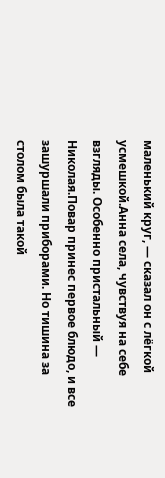маленький круг, — сказал он с лёгкой усмешкой.Анна села, чувствуя на себе взгляды. Особенно пристальный — Николая.Повар принес первое блюдо, и все зашуршали приборами. Но тишина за столом была такой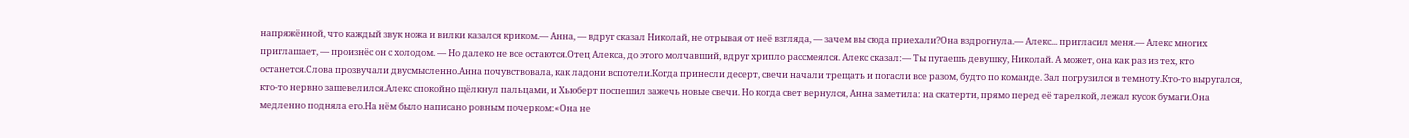напряжённой, что каждый звук ножа и вилки казался криком.— Анна, — вдруг сказал Николай, не отрывая от неё взгляда, — зачем вы сюда приехали?Она вздрогнула.— Алекс... пригласил меня.— Алекс многих приглашает, — произнёс он с холодом. — Но далеко не все остаются.Отец Алекса, до этого молчавший, вдруг хрипло рассмеялся. Алекс сказал:— Ты пугаешь девушку, Николай. А может, она как раз из тех, кто останется.Слова прозвучали двусмысленно.Анна почувствовала, как ладони вспотели.Когда принесли десерт, свечи начали трещать и погасли все разом, будто по команде. Зал погрузился в темноту.Кто-то выругался, кто-то нервно зашевелился.Алекс спокойно щёлкнул пальцами, и Хьюберт поспешил зажечь новые свечи. Но когда свет вернулся, Анна заметила: на скатерти, прямо перед её тарелкой, лежал кусок бумаги.Она медленно подняла его.На нём было написано ровным почерком:«Она не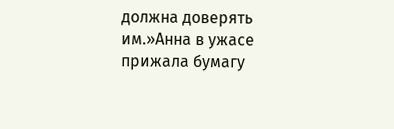должна доверять им.»Анна в ужасе прижала бумагу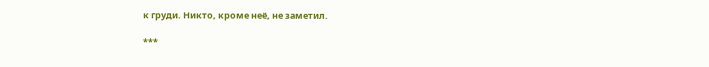к груди. Никто, кроме неё, не заметил.

***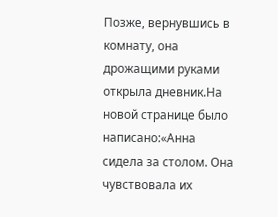Позже, вернувшись в комнату, она дрожащими руками открыла дневник.На новой странице было написано:«Анна сидела за столом. Она чувствовала их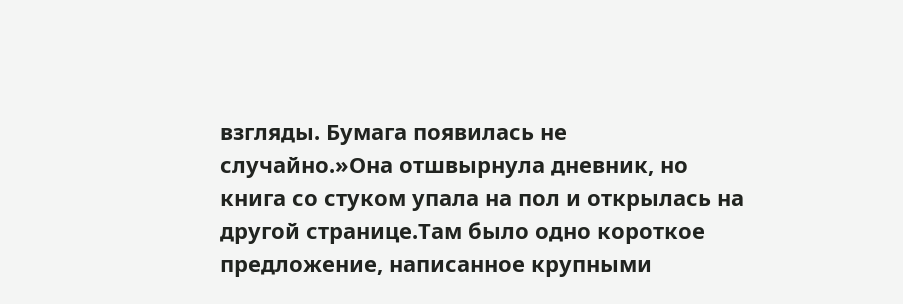взгляды. Бумага появилась не случайно.»Она отшвырнула дневник, но книга со стуком упала на пол и открылась на другой странице.Там было одно короткое предложение, написанное крупными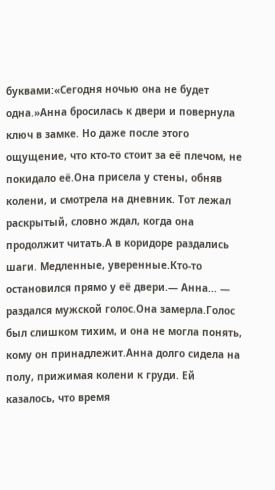буквами:«Сегодня ночью она не будет одна.»Анна бросилась к двери и повернула ключ в замке. Но даже после этого ощущение, что кто-то стоит за её плечом, не покидало её.Она присела у стены, обняв колени, и смотрела на дневник. Тот лежал раскрытый, словно ждал, когда она продолжит читать.А в коридоре раздались шаги. Медленные, уверенные.Кто-то остановился прямо у её двери.— Анна... — раздался мужской голос.Она замерла.Голос был слишком тихим, и она не могла понять, кому он принадлежит.Анна долго сидела на полу, прижимая колени к груди. Ей казалось, что время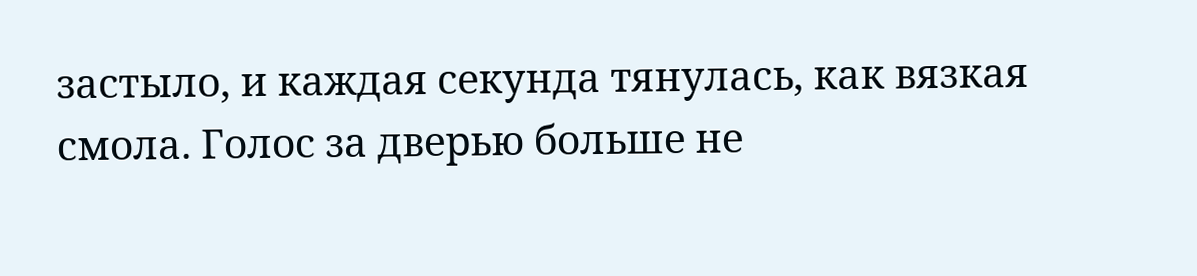застыло, и каждая секунда тянулась, как вязкая смола. Голос за дверью больше не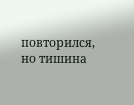повторился, но тишина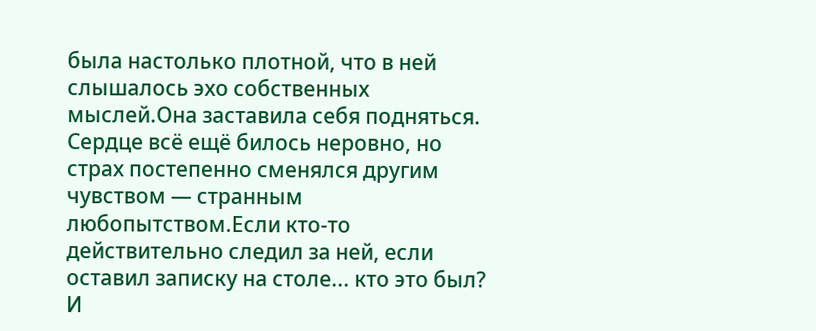была настолько плотной, что в ней слышалось эхо собственных мыслей.Она заставила себя подняться. Сердце всё ещё билось неровно, но страх постепенно сменялся другим чувством — странным любопытством.Если кто-то действительно следил за ней, если оставил записку на столе... кто это был? И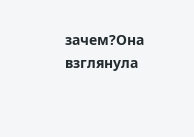зачем?Она взглянула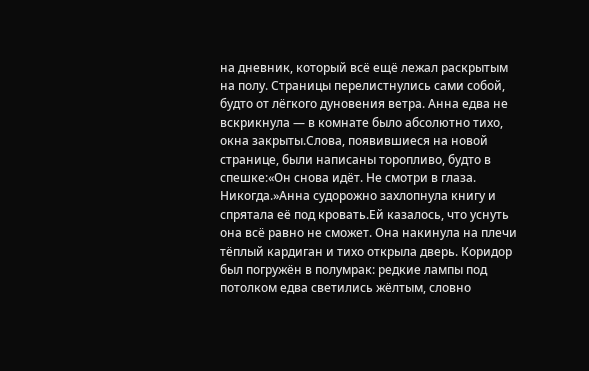на дневник, который всё ещё лежал раскрытым на полу. Страницы перелистнулись сами собой, будто от лёгкого дуновения ветра. Анна едва не вскрикнула — в комнате было абсолютно тихо, окна закрыты.Слова, появившиеся на новой странице, были написаны торопливо, будто в спешке:«Он снова идёт. Не смотри в глаза. Никогда.»Анна судорожно захлопнула книгу и спрятала её под кровать.Ей казалось, что уснуть она всё равно не сможет. Она накинула на плечи тёплый кардиган и тихо открыла дверь. Коридор был погружён в полумрак: редкие лампы под потолком едва светились жёлтым, словно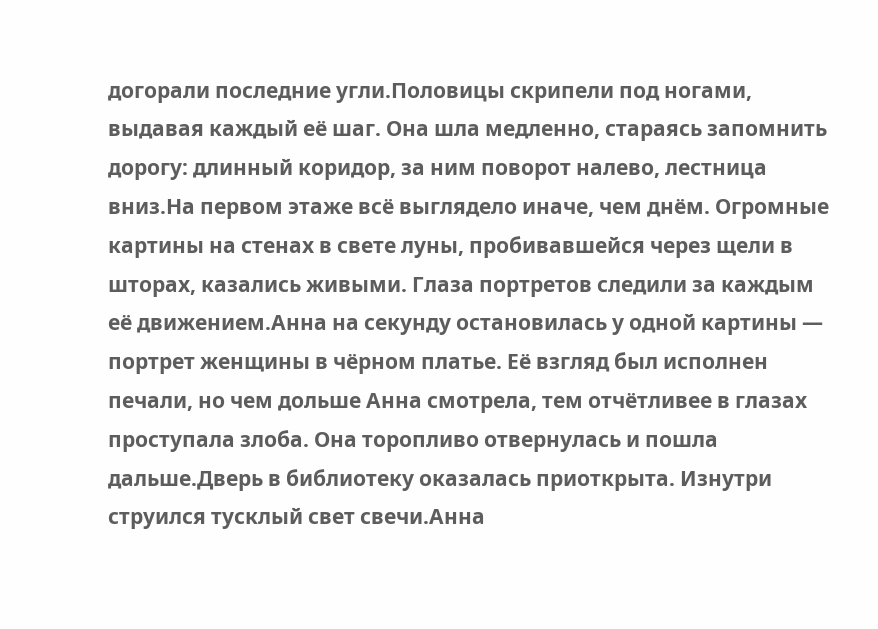догорали последние угли.Половицы скрипели под ногами, выдавая каждый её шаг. Она шла медленно, стараясь запомнить дорогу: длинный коридор, за ним поворот налево, лестница вниз.На первом этаже всё выглядело иначе, чем днём. Огромные картины на стенах в свете луны, пробивавшейся через щели в шторах, казались живыми. Глаза портретов следили за каждым её движением.Анна на секунду остановилась у одной картины — портрет женщины в чёрном платье. Её взгляд был исполнен печали, но чем дольше Анна смотрела, тем отчётливее в глазах проступала злоба. Она торопливо отвернулась и пошла дальше.Дверь в библиотеку оказалась приоткрыта. Изнутри струился тусклый свет свечи.Анна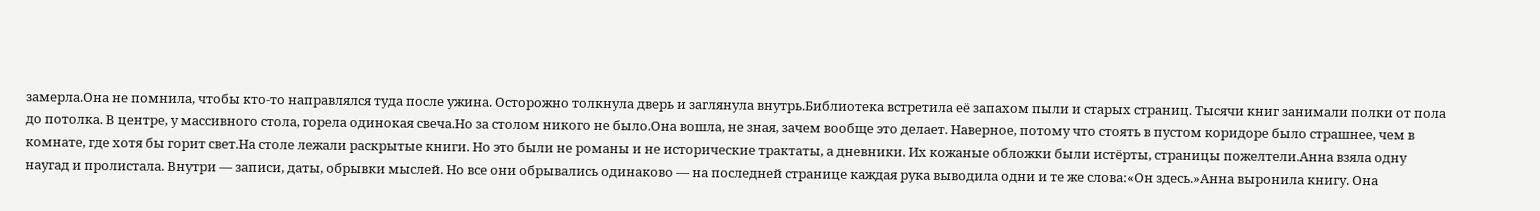замерла.Она не помнила, чтобы кто-то направлялся туда после ужина. Осторожно толкнула дверь и заглянула внутрь.Библиотека встретила её запахом пыли и старых страниц. Тысячи книг занимали полки от пола до потолка. В центре, у массивного стола, горела одинокая свеча.Но за столом никого не было.Она вошла, не зная, зачем вообще это делает. Наверное, потому что стоять в пустом коридоре было страшнее, чем в комнате, где хотя бы горит свет.На столе лежали раскрытые книги. Но это были не романы и не исторические трактаты, а дневники. Их кожаные обложки были истёрты, страницы пожелтели.Анна взяла одну наугад и пролистала. Внутри — записи, даты, обрывки мыслей. Но все они обрывались одинаково — на последней странице каждая рука выводила одни и те же слова:«Он здесь.»Анна выронила книгу. Она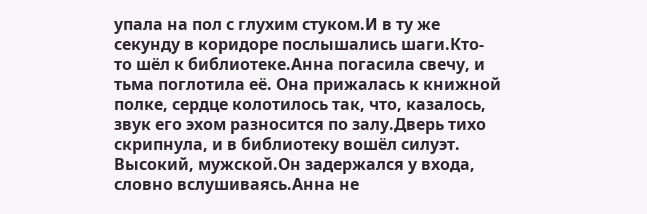упала на пол с глухим стуком.И в ту же секунду в коридоре послышались шаги.Кто-то шёл к библиотеке.Анна погасила свечу, и тьма поглотила её. Она прижалась к книжной полке, сердце колотилось так, что, казалось, звук его эхом разносится по залу.Дверь тихо скрипнула, и в библиотеку вошёл силуэт. Высокий, мужской.Он задержался у входа, словно вслушиваясь.Анна не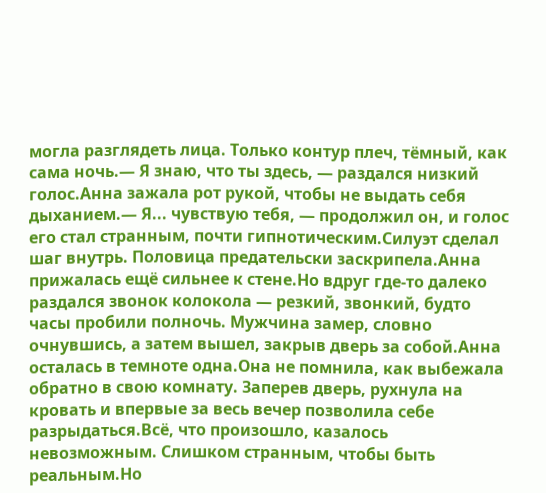могла разглядеть лица. Только контур плеч, тёмный, как сама ночь.— Я знаю, что ты здесь, — раздался низкий голос.Анна зажала рот рукой, чтобы не выдать себя дыханием.— Я... чувствую тебя, — продолжил он, и голос его стал странным, почти гипнотическим.Силуэт сделал шаг внутрь. Половица предательски заскрипела.Анна прижалась ещё сильнее к стене.Но вдруг где-то далеко раздался звонок колокола — резкий, звонкий, будто часы пробили полночь. Мужчина замер, словно очнувшись, а затем вышел, закрыв дверь за собой.Анна осталась в темноте одна.Она не помнила, как выбежала обратно в свою комнату. Заперев дверь, рухнула на кровать и впервые за весь вечер позволила себе разрыдаться.Всё, что произошло, казалось невозможным. Слишком странным, чтобы быть реальным.Но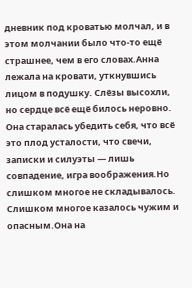дневник под кроватью молчал, и в этом молчании было что-то ещё страшнее, чем в его словах.Анна лежала на кровати, уткнувшись лицом в подушку. Слёзы высохли, но сердце всё ещё билось неровно. Она старалась убедить себя, что всё это плод усталости, что свечи, записки и силуэты — лишь совпадение, игра воображения.Но слишком многое не складывалось. Слишком многое казалось чужим и опасным.Она на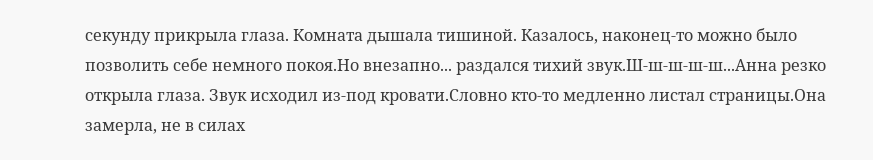секунду прикрыла глаза. Комната дышала тишиной. Казалось, наконец-то можно было позволить себе немного покоя.Но внезапно... раздался тихий звук.Ш-ш-ш-ш-ш...Анна резко открыла глаза. Звук исходил из-под кровати.Словно кто-то медленно листал страницы.Она замерла, не в силах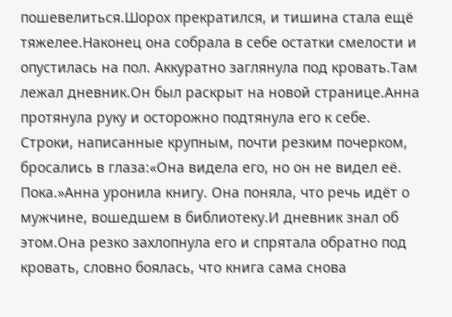пошевелиться.Шорох прекратился, и тишина стала ещё тяжелее.Наконец она собрала в себе остатки смелости и опустилась на пол. Аккуратно заглянула под кровать.Там лежал дневник.Он был раскрыт на новой странице.Анна протянула руку и осторожно подтянула его к себе. Строки, написанные крупным, почти резким почерком, бросались в глаза:«Она видела его, но он не видел её. Пока.»Анна уронила книгу. Она поняла, что речь идёт о мужчине, вошедшем в библиотеку.И дневник знал об этом.Она резко захлопнула его и спрятала обратно под кровать, словно боялась, что книга сама снова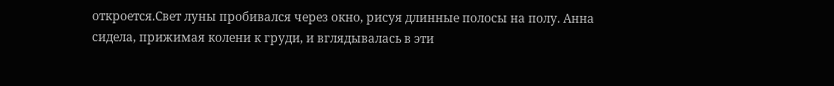откроется.Свет луны пробивался через окно, рисуя длинные полосы на полу. Анна сидела, прижимая колени к груди, и вглядывалась в эти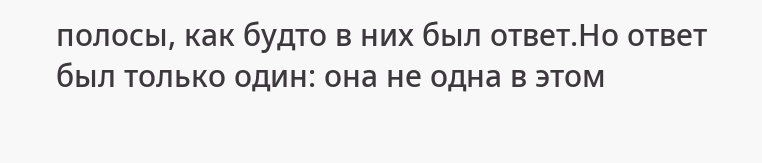полосы, как будто в них был ответ.Но ответ был только один: она не одна в этом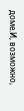доме.И, возможно,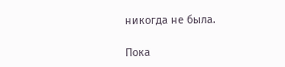никогда не была.

Пока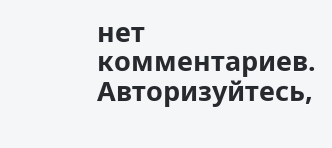нет комментариев. Авторизуйтесь,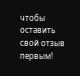чтобы оставить свой отзыв первым!